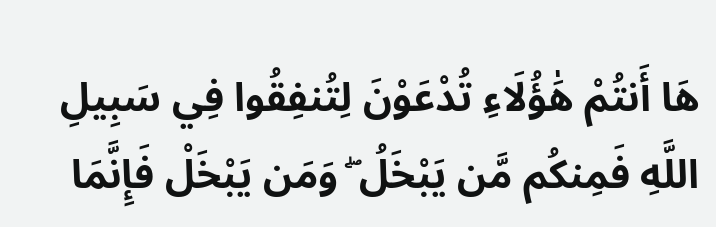هَا أَنتُمْ هَٰؤُلَاءِ تُدْعَوْنَ لِتُنفِقُوا فِي سَبِيلِ اللَّهِ فَمِنكُم مَّن يَبْخَلُ ۖ وَمَن يَبْخَلْ فَإِنَّمَا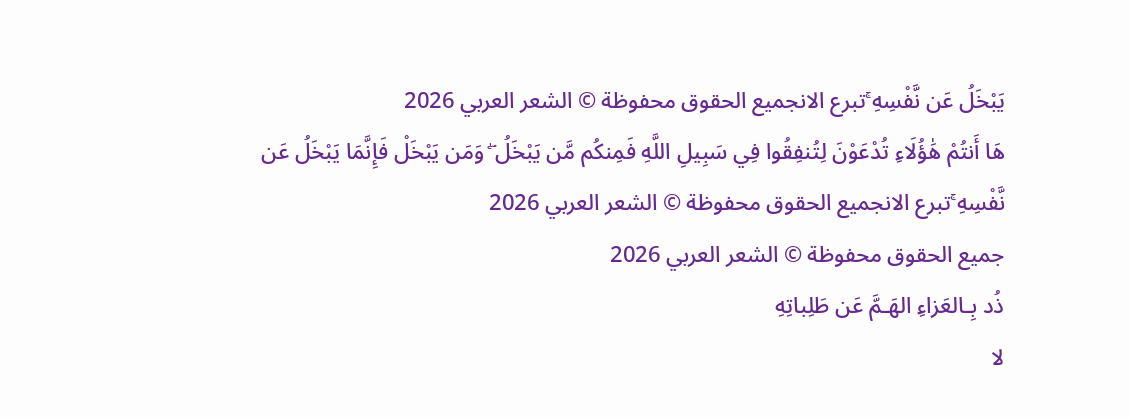يَبْخَلُ عَن نَّفْسِهِ ۚتبرع الانجميع الحقوق محفوظة © الشعر العربي 2026
هَا أَنتُمْ هَٰؤُلَاءِ تُدْعَوْنَ لِتُنفِقُوا فِي سَبِيلِ اللَّهِ فَمِنكُم مَّن يَبْخَلُ ۖ وَمَن يَبْخَلْ فَإِنَّمَا يَبْخَلُ عَن نَّفْسِهِ ۚتبرع الانجميع الحقوق محفوظة © الشعر العربي 2026
جميع الحقوق محفوظة © الشعر العربي 2026
ذُد بِـالعَزاءِ الهَـمَّ عَن طَلِباتِهِ
لا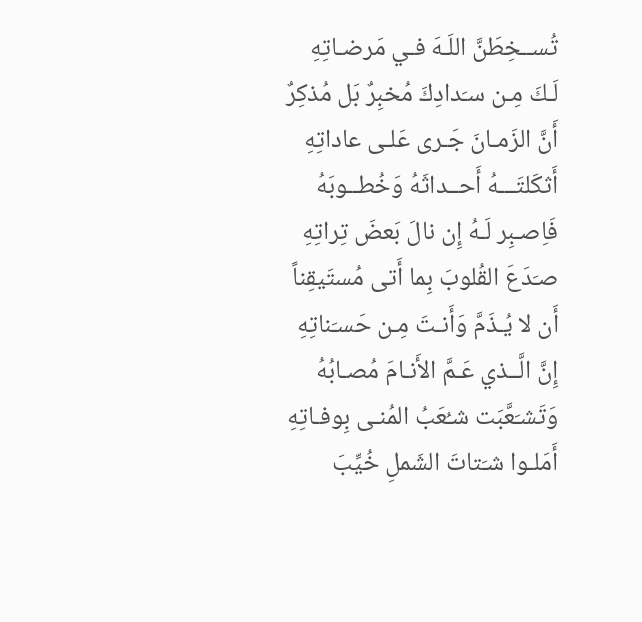تُســخِطَنَّ اللَـهَ فـي مَرضـاتِهِ
لَـكَ مِـن سـَدادِكَ مُخبِرٌ بَل مُذكِرٌ
أَنَّ الزَمـانَ جَـرى عَلـى عاداتِهِ
أَثكَلتَـــهُ أَحــداثَهُ وَخُطــوبَهُ
فَاِصـبِر لَـهُ إِن نالَ بَعضَ تِراتِهِ
صـَدَعَ القُلوبَ بِما أَتى مُستَيقِناً
أَن لا يُـذَمَّ وَأَنـتَ مِـن حَسـَناتِهِ
إِنَّ الَّــذي عَـمَّ الأَنـامَ مُصـابُهُ
وَتَشـَعَّبَت شـُعَبُ المُنـى بِوفـاتِهِ
أَمَلـوا شـَتاتَ الشَملِ خُيِّبَ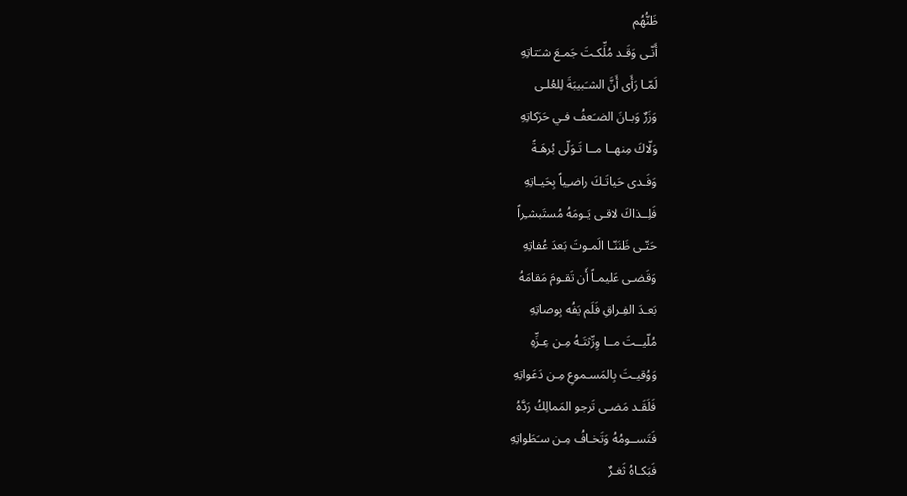ظَنُّهُم
أَنّـى وَقَـد مُلِّكـتَ جَمـعَ شـَتاتِهِ
لَمّـا رَأَى أَنَّ الشـَبيبَةَ لِلعُلـى
وَزَرٌ وَبـانَ الضـَعفُ فـي حَرَكاتِهِ
وَلّاكَ مِنهــا مــا تَـوَلّى بُرهَـةً
وَفَـدى حَياتَـكَ راضـِياً بِحَيـاتِهِ
فَلِــذاكَ لاقـى يَـومَهُ مُستَبشـِراً
حَتّـى ظَنَنّـا الَمـوتَ بَعدَ عُفاتِهِ
وَقَضـى عَليمـاً أَن تَقـومَ مَقامَهُ
بَعـدَ الفِـراقِ فَلَم يَفُه بِوصاتِهِ
مُلّيــتَ مــا وِرِّثتَـهُ مِـن عِـزِّهِ
وَوُقيـتَ بِالمَسـموعِ مِـن دَعَواتِهِ
فَلَقَـد مَضـى تَرجو المَمالِكُ رَدَّهُ
فَتَســومُهُ وَتَخـافُ مِـن سـَطَواتِهِ
فَبَكـاهُ ثَغـرٌ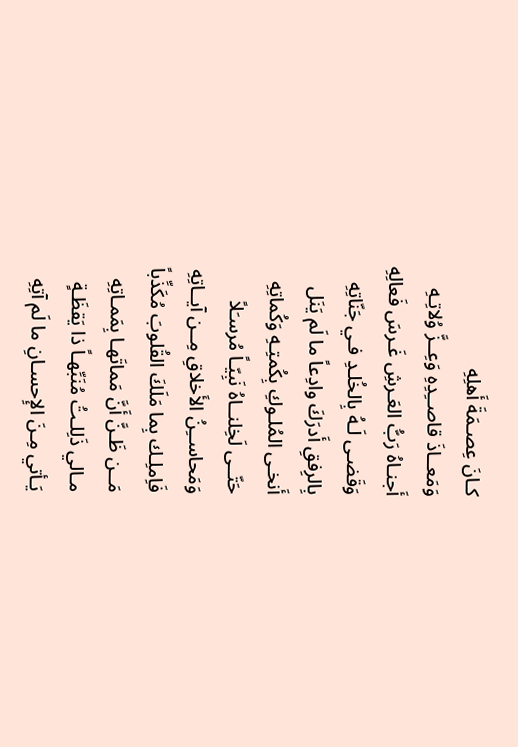كـانَ عِصـمَةَ أَهلِهِ
وَمَعــاذَ قاصــِدِهِ وَعِــزَّ وُلاتِـهِ
أَجنـاهُ رَبُّ العَـرشِ غَـرسَ فَعالِهِ
وَقَضـى لَـهُ بِالخُلـدِ فـي جَنّاتِهِ
بِالرِفقِ أَدرَكَ وادِعاً ما لَم يَنَل
أَنخـى المُلـوكِ بِكُمتِـهِ وَكُماتِهِ
حَتّــى لَخِلنــاهُ نَبِيّـاً مُرسـَلاً
وَمَحاســِنُ الأَخلاقِ مِــن آيــاتِهِ
فَاِملِـك بِما مَلَكَ القُلوبَ مُكَذِّباً
مَــن ظَـنَّ أَنَّ مَماتَهـا بِمَمـاتِهِ
مـالي ذَلِلـتُ مُنَبِّهـاً ذا يَقظَـةٍ
يَـأتي مِـنَ الإِحسـانِ ما لَم آتِهِ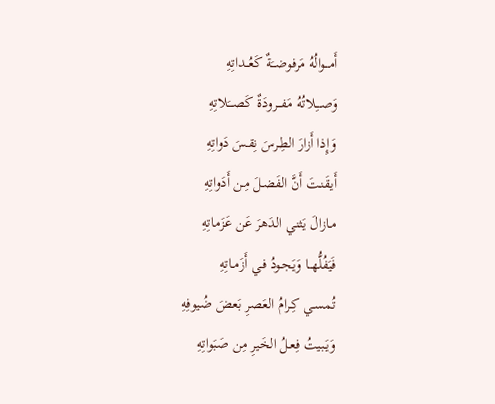أَمـــوالُهُ مَرفوضــَةٌ كَعُــداتِهِ
وَصـــِلاتُهُ مَفـــرودَةٌ كَصـــَلاتِهِ
وَإِذا أَزارَ الطِـرسَ نِقـسَ دَواتِهِ
أَيقَنـتَ أَنَّ الفَضـلَ مِـن أَدَواتِهِ
مـازالَ يَثني الدَهرَ عَن عَزَماتِهِ
فَيَفُلُّهــا وَيَجـودُ فـي أَزَمـاتِهِ
تُمسـي كِـرامُ العَصرِ بَعضَ ضُيوفِهِ
وَيَـبيتُ فِعـلُ الخَيرِ مِن صَبَواتِهِ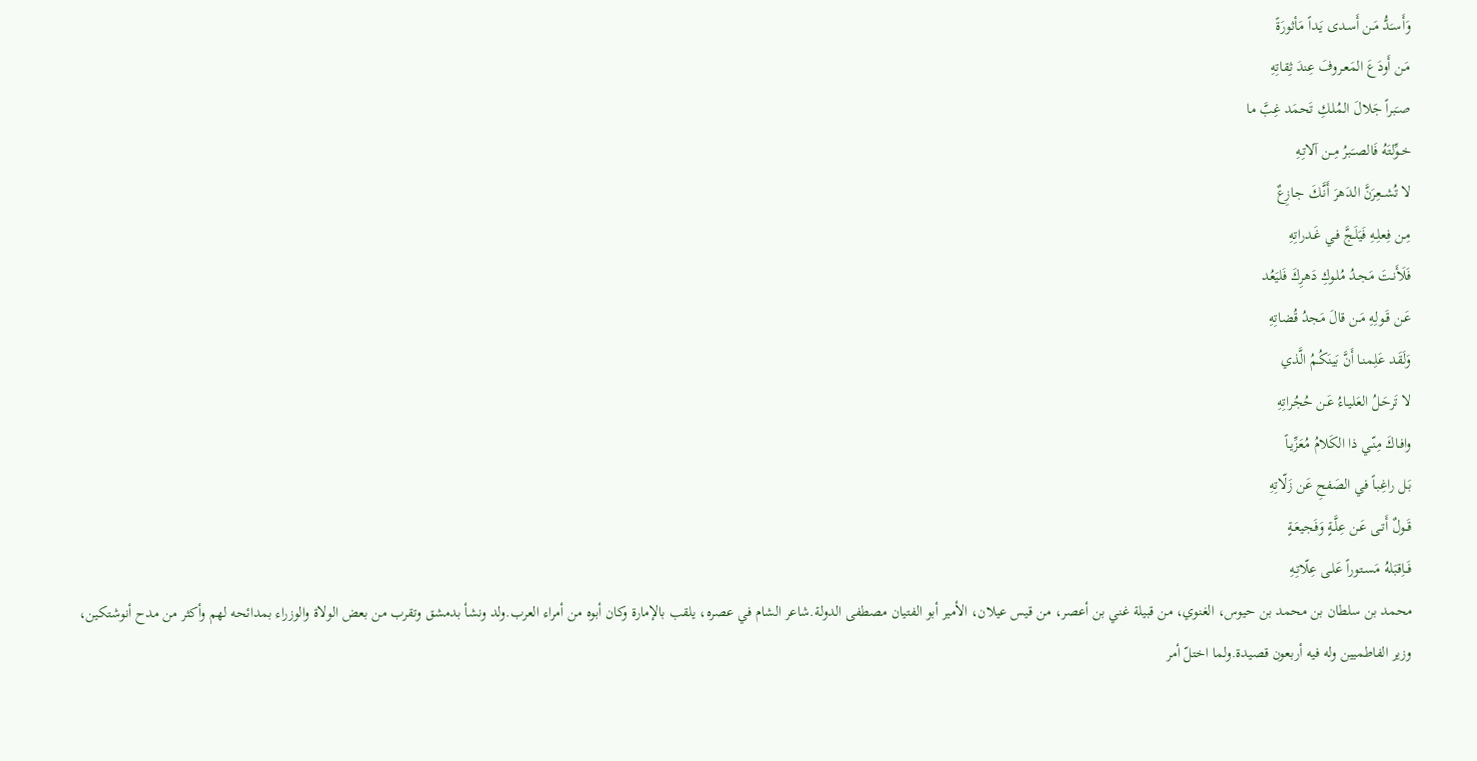وَأَسـَدُّ مَـن أَسـدى يَـداً مَأثورَةً
مَـن أَودَعَ المَعـروفَ عِندَ ثِقاتِهِ
صـَبراً جَلالَ المُلـكِ تَحمَد غِبَّ ما
خــوِّلتَهُ فَالصــَبرُ مِــن آلاتِـهِ
لا تُشــعِرَنَّ الـدَهرَ أَنَّـكَ جـازِعٌ
مِـن فِعلِـهِ فَيَلَـجَّ فـي غَـدراتِهِ
فَلَأَنـتَ مَجـدُ مُلـوكِ دَهرِكَ فَليَعُد
عَـن قَـولِهِ مَـن قالَ مَجدُ قُضاتِهِ
وَلَقَـد عَلِمنـا أَنَّ بَينَكُـمُ الَّذي
لا تَرحَـلُ العَليـاءُ عَـن حُجُراتِهِ
وافـاكَ مِنّـي ذا الكَلامُ مُعَزِّيـاً
بَـل راغِبـاً في الصَفحِ عَن زَلّاتِهِ
قَــولٌ أَتـى عَـن عِلَّـةٍ وَفَجيعَـةٍ
فَــاِقبَلهُ مَسـتوراً عَلـى عِلّاتِـهِ
محمد بن سلطان بن محمد بن حيوس، الغنوي، من قبيلة غني بن أعصر، من قيس عيلان، الأمير أبو الفتيان مصطفى الدولة.شاعر الشام في عصره، يلقب بالإمارة وكان أبوه من أمراء العرب.ولد ونشأ بدمشق وتقرب من بعض الولاة والوزراء بمدائحه لهم وأكثر من مدح أنوشتكين، وزير الفاطميين وله فيه أربعون قصيدة.ولما اختلّ أمر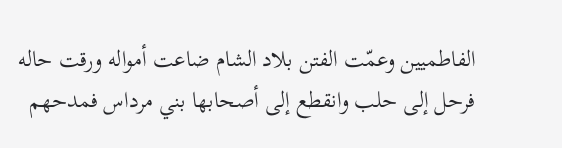الفاطميين وعمّت الفتن بلاد الشام ضاعت أمواله ورقت حاله فرحل إلى حلب وانقطع إلى أصحابها بني مرداس فمدحهم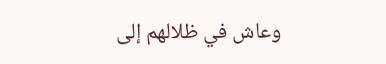وعاش في ظلالهم إلى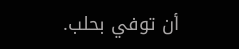أن توفي بحلب.